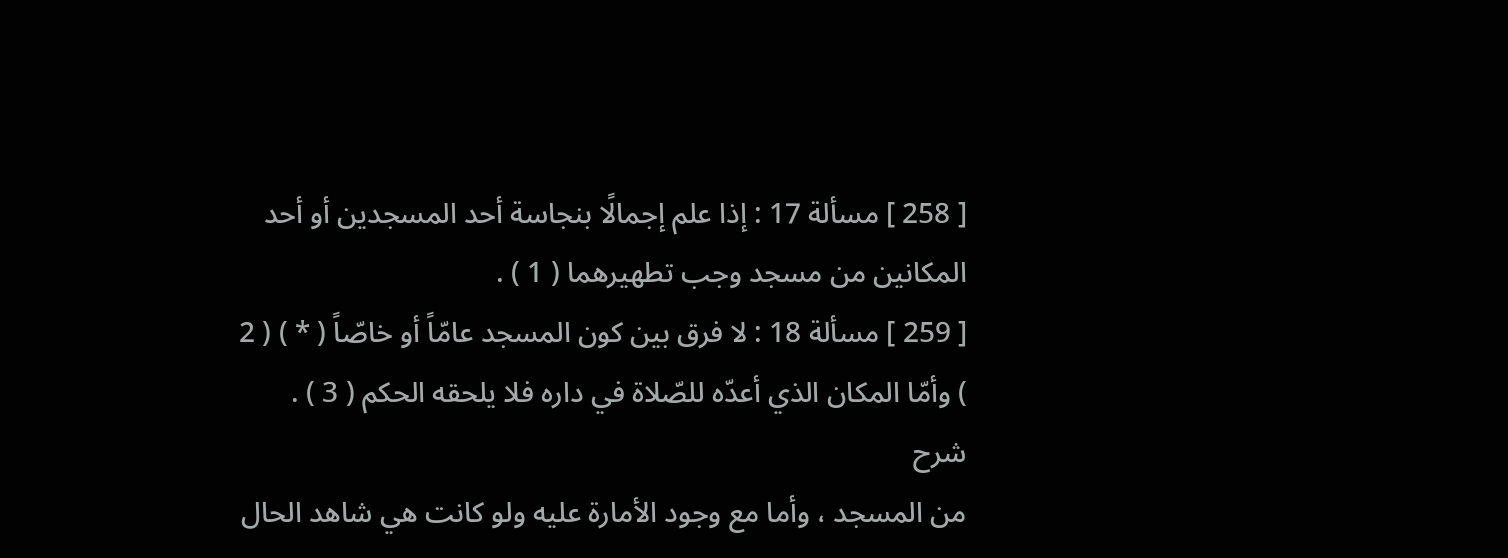[ 258 ] مسألة 17 : إذا علم إجمالًا بنجاسة أحد المسجدين أو أحد المكانين من مسجد وجب تطهيرهما ( 1 ) .
[ 259 ] مسألة 18 : لا فرق بين كون المسجد عامّاً أو خاصّاً ( * ) ( 2 ) وأمّا المكان الذي أعدّه للصّلاة في داره فلا يلحقه الحكم ( 3 ) .
شرح
من المسجد ، وأما مع وجود الأمارة عليه ولو كانت هي شاهد الحال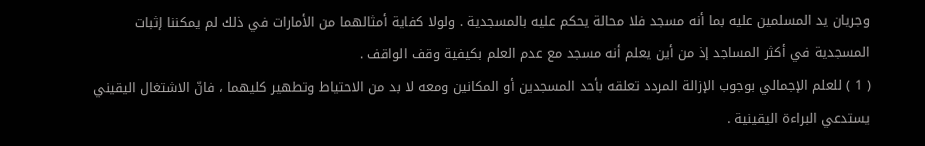وجريان يد المسلمين عليه بما أنه مسجد فلا محالة يحكم عليه بالمسجدية . ولولا كفاية أمثالهما من الأمارات في ذلك لم يمكننا إثبات المسجدية في أكثر المساجد إذ من أين يعلم أنه مسجد مع عدم العلم بكيفية وقف الواقف .
( 1 ) للعلم الإجمالي بوجوب الإزالة المردد تعلقه بأحد المسجدين أو المكانين ومعه لا بد من الاحتياط وتطهير كليهما ، فانّ الاشتغال اليقيني يستدعي البراءة اليقينية .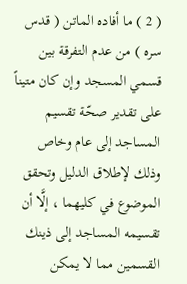( 2 ) ما أفاده الماتن ( قدس سره ) من عدم التفرقة بين قسمي المسجد وإن كان متيناً على تقدير صحّة تقسيم المساجد إلى عام وخاص وذلك لإطلاق الدليل وتحقق الموضوع في كليهما ، إلَّا أن تقسيمه المساجد إلى ذينك القسمين مما لا يمكن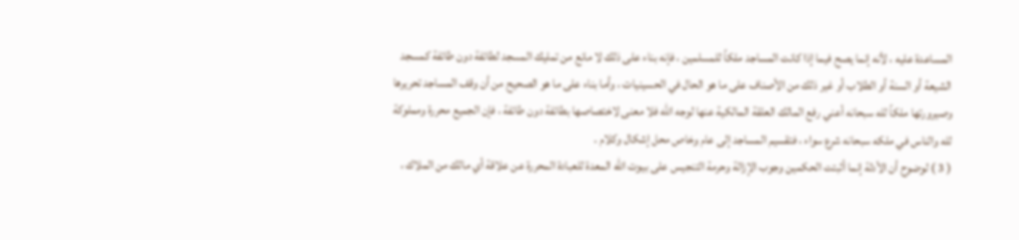المساعدة عليه ، لأنه إنما يصح فيما إذا كانت المساجد ملكاً للمسلمين ، فإنه بناء على ذلك لا مانع من تمليك المسجد لطائفة دون طائفة كمسجد الشيعة أو السنة أو الطلاب أو غير ذلك من الأصناف على ما هو الحال في الحسينيات ، وأما بناء على ما هو الصحيح من أن وقف المساجد تحريرها وصيرورتها ملكاً لله سبحانه أعني رفع المالك العلقة المالكية عنها لوجه الله فلا معنى لاختصاصها بطائفة دون طائفة ، فإن الجميع محررة ومملوكة لله والناس في ملكه سبحانه شرع سواء ، فتقسيم المساجد إلى عام وخاص محل إشكال وكلام .
( 3 ) لوضوح أن الأدلة إنما أثبتت الحكمين وجوب الإزالة وحرمة التنجيس على بيوت الله المعدة للعبادة المحررة عن علاقة أي مالك من الملاك ،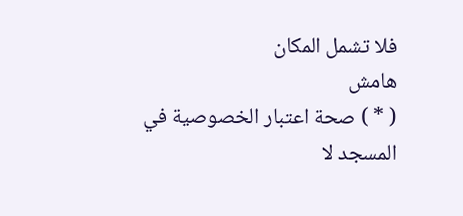فلا تشمل المكان
هامش
( * ) صحة اعتبار الخصوصية في المسجد لا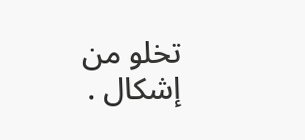تخلو من إشكال .